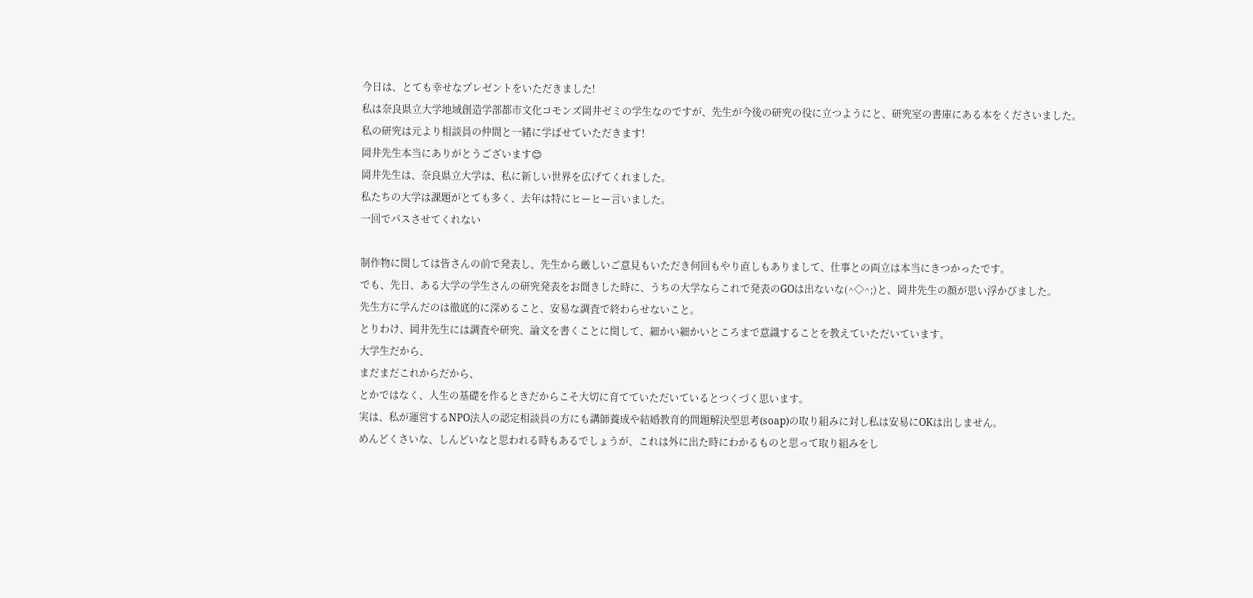今日は、とても幸せなプレゼントをいただきました!
私は奈良県立大学地域創造学部都市文化コモンズ岡井ゼミの学生なのですが、先生が今後の研究の役に立つようにと、研究室の書庫にある本をくださいました。
私の研究は元より相談員の仲間と一緒に学ばせていただきます!
岡井先生本当にありがとうございます😊
岡井先生は、奈良県立大学は、私に新しい世界を広げてくれました。
私たちの大学は課題がとても多く、去年は特にヒーヒー言いました。
一回でパスさせてくれない

制作物に関しては皆さんの前で発表し、先生から厳しいご意見もいただき何回もやり直しもありまして、仕事との両立は本当にきつかったです。
でも、先日、ある大学の学生さんの研究発表をお聞きした時に、うちの大学ならこれで発表のGOは出ないな(^◇^;)と、岡井先生の顔が思い浮かびました。
先生方に学んだのは徹底的に深めること、安易な調査で終わらせないこと。
とりわけ、岡井先生には調査や研究、論文を書くことに関して、細かい細かいところまで意識することを教えていただいています。
大学生だから、
まだまだこれからだから、
とかではなく、人生の基礎を作るときだからこそ大切に育てていただいているとつくづく思います。
実は、私が運営するNPO法人の認定相談員の方にも講師養成や結婚教育的問題解決型思考(soap)の取り組みに対し私は安易にOKは出しません。
めんどくさいな、しんどいなと思われる時もあるでしょうが、これは外に出た時にわかるものと思って取り組みをし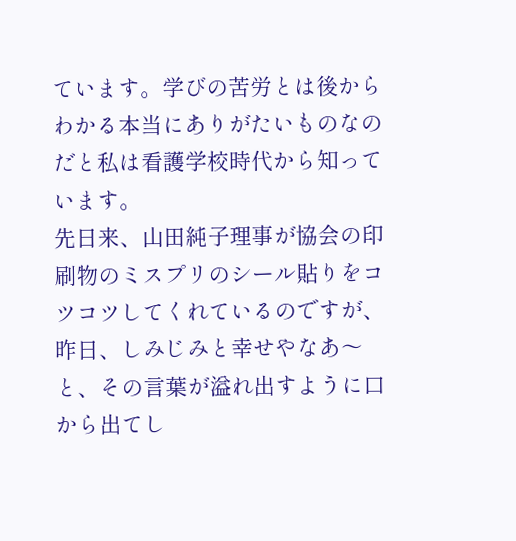ています。学びの苦労とは後からわかる本当にありがたいものなのだと私は看護学校時代から知っています。
先日来、山田純子理事が協会の印刷物のミスプリのシール貼りをコツコツしてくれているのですが、
昨日、しみじみと幸せやなあ〜と、その言葉が溢れ出すように口から出てし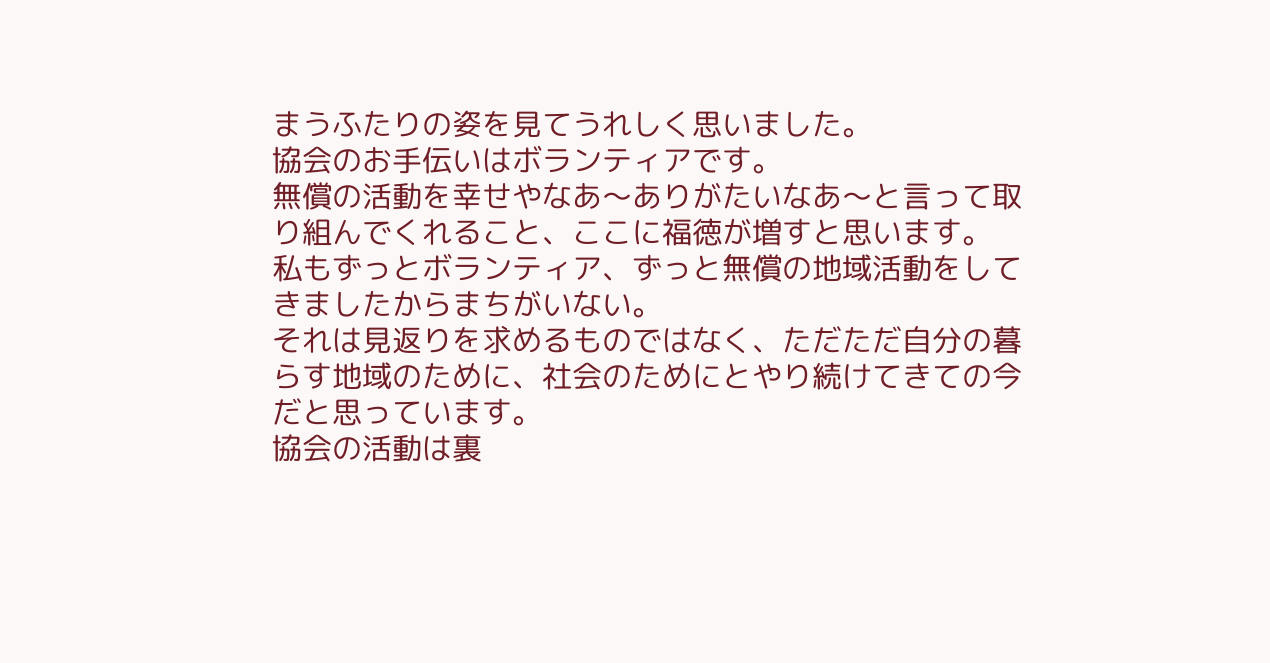まうふたりの姿を見てうれしく思いました。
協会のお手伝いはボランティアです。
無償の活動を幸せやなあ〜ありがたいなあ〜と言って取り組んでくれること、ここに福徳が増すと思います。
私もずっとボランティア、ずっと無償の地域活動をしてきましたからまちがいない。
それは見返りを求めるものではなく、ただただ自分の暮らす地域のために、社会のためにとやり続けてきての今だと思っています。
協会の活動は裏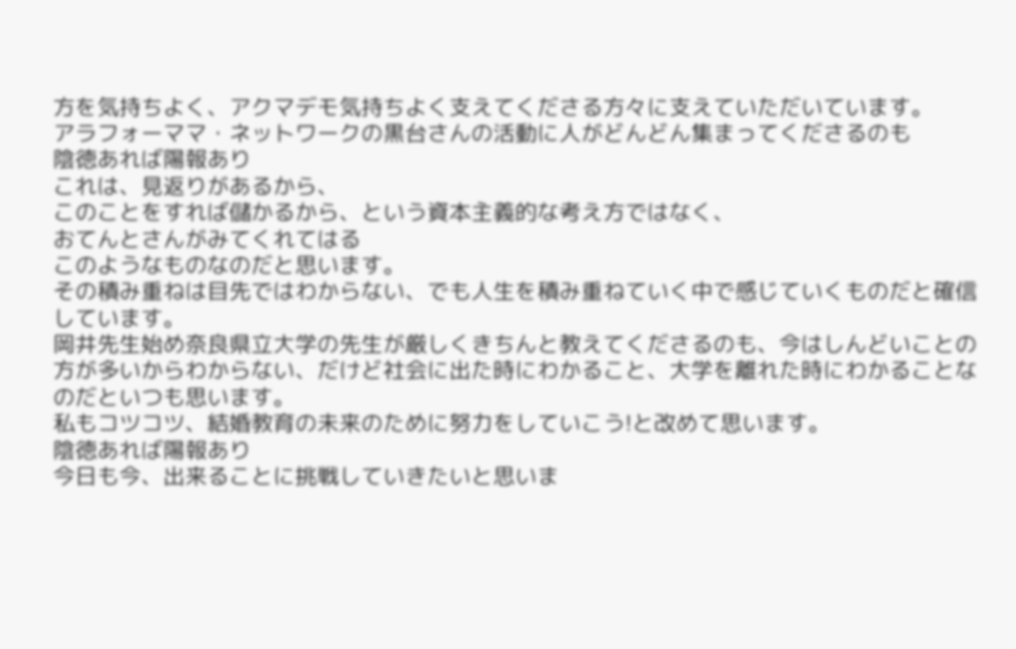方を気持ちよく、アクマデモ気持ちよく支えてくださる方々に支えていただいています。
アラフォーママ・ネットワークの黒台さんの活動に人がどんどん集まってくださるのも
陰徳あれば陽報あり
これは、見返りがあるから、
このことをすれば儲かるから、という資本主義的な考え方ではなく、
おてんとさんがみてくれてはる
このようなものなのだと思います。
その積み重ねは目先ではわからない、でも人生を積み重ねていく中で感じていくものだと確信しています。
岡井先生始め奈良県立大学の先生が厳しくきちんと教えてくださるのも、今はしんどいことの方が多いからわからない、だけど社会に出た時にわかること、大学を離れた時にわかることなのだといつも思います。
私もコツコツ、結婚教育の未来のために努力をしていこう!と改めて思います。
陰徳あれば陽報あり
今日も今、出来ることに挑戦していきたいと思いま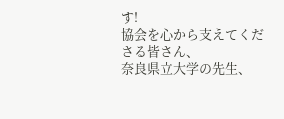す!
協会を心から支えてくださる皆さん、
奈良県立大学の先生、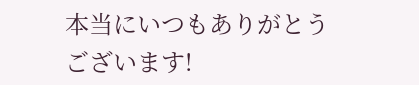本当にいつもありがとうございます!